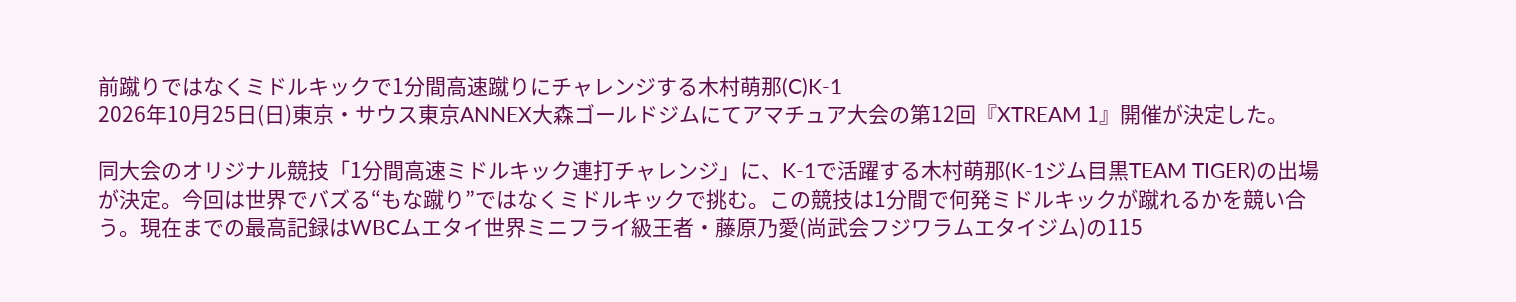前蹴りではなくミドルキックで1分間高速蹴りにチャレンジする木村萌那(C)K-1
2026年10月25日(日)東京・サウス東京ANNEX大森ゴールドジムにてアマチュア大会の第12回『XTREAM 1』開催が決定した。

同大会のオリジナル競技「1分間高速ミドルキック連打チャレンジ」に、K-1で活躍する木村萌那(K-1ジム目黒TEAM TIGER)の出場が決定。今回は世界でバズる“もな蹴り”ではなくミドルキックで挑む。この競技は1分間で何発ミドルキックが蹴れるかを競い合う。現在までの最高記録はWBCムエタイ世界ミニフライ級王者・藤原乃愛(尚武会フジワラムエタイジム)の115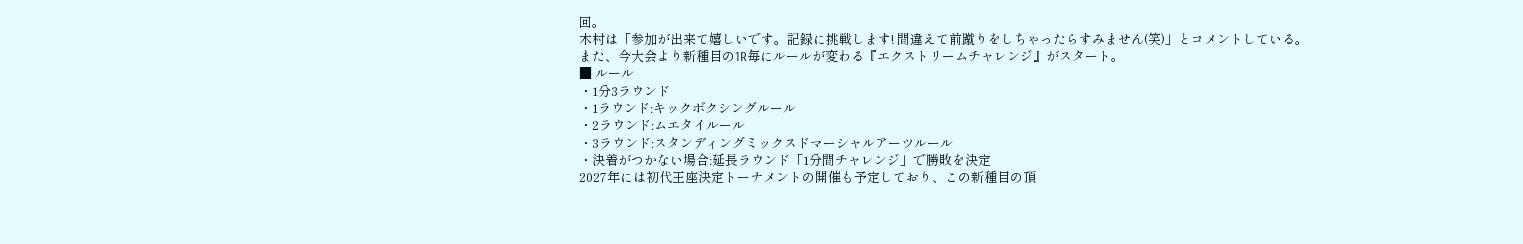回。
木村は「参加が出来て嬉しいです。記録に挑戦します! 間違えて前蹴りをしちゃったらすみません(笑)」とコメントしている。
また、今大会より新種目の1R毎にルールが変わる『エクストリームチャレンジ』がスタート。
■ ルール
・1分3ラウンド
・1ラウンド:キックボクシングルール
・2ラウンド:ムエタイルール
・3ラウンド:スタンディングミックスドマーシャルアーツルール
・決着がつかない場合:延長ラウンド「1分間チャレンジ」で勝敗を決定
2027年には初代王座決定トーナメントの開催も予定しており、この新種目の頂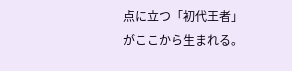点に立つ「初代王者」がここから生まれる。